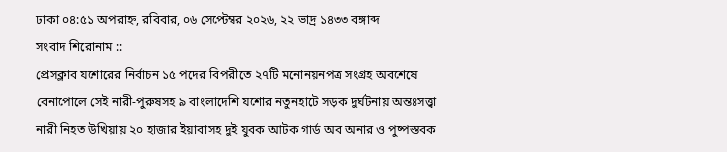ঢাকা ০৪:৫১ অপরাহ্ন, রবিবার, ০৬ সেপ্টেম্বর ২০২৬, ২২ ভাদ্র ১৪৩৩ বঙ্গাব্দ
সংবাদ শিরোনাম ::
প্রেসক্লাব যশোরের নির্বাচন ১৫ পদের বিপরীতে ২৭টি মনোনয়নপত্র সংগ্রহ অবশেষে বেনাপোলে সেই নারী-পুরুষসহ ৯ বাংলাদেশি যশোর নতুনহাটে সড়ক দুর্ঘটনায় অন্তঃসত্ত্বা নারী নিহত উখিয়ায় ২০ হাজার ইয়াবাসহ দুই যুবক আটক গার্ড অব অনার ও পুষ্পস্তবক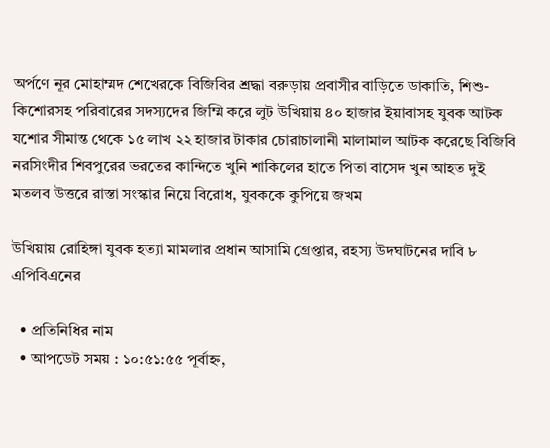অর্পণে নূর মোহাম্মদ শেখেরকে বিজিবির শ্রদ্ধা বরুড়ায় প্রবাসীর বাড়িতে ডাকাতি, শিশু-কিশোরসহ পরিবারের সদস্যদের জিম্মি করে লুট উখিয়ায় ৪০ হাজার ইয়াবাসহ যুবক আটক যশোর সীমান্ত থেকে ১৫ লাখ ২২ হাজার টাকার চোরাচালানী মালামাল আটক করেছে বিজিবি নরসিংদীর শিবপুরের ভরতের কান্দিতে খুনি শাকিলের হাতে পিতা বাসেদ খুন আহত দুই মতলব উত্তরে রাস্তা সংস্কার নিয়ে বিরোধ, যুবককে কুপিয়ে জখম

উখিয়ায় রোহিঙ্গা যুবক হত্যা মামলার প্রধান আসামি গ্রেপ্তার, রহস্য উদঘাটনের দাবি ৮ এপিবিএনের

  • প্রতিনিধির নাম
  • আপডেট সময় : ১০:৫১:৫৫ পূর্বাহ্ন,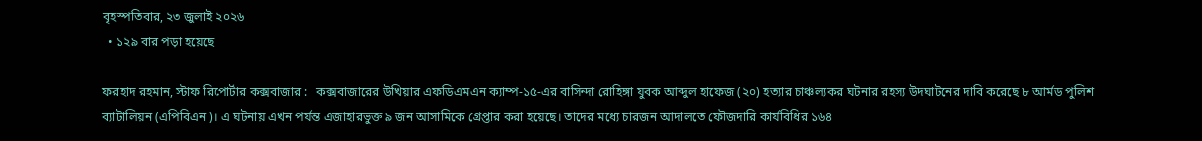বৃহস্পতিবার, ২৩ জুলাই ২০২৬
  • ১২৯ বার পড়া হয়েছে

ফরহাদ রহমান, স্টাফ রিপোর্টার কক্সবাজার :   কক্সবাজারের উখিয়ার এফডিএমএন ক্যাম্প-১৫-এর বাসিন্দা রোহিঙ্গা যুবক আব্দুল হাফেজ (২০) হত্যার চাঞ্চল্যকর ঘটনার রহস্য উদঘাটনের দাবি করেছে ৮ আর্মড পুলিশ ব্যাটালিয়ন (এপিবিএন)। এ ঘটনায় এখন পর্যন্ত এজাহারভুক্ত ৯ জন আসামিকে গ্রেপ্তার করা হয়েছে। তাদের মধ্যে চারজন আদালতে ফৌজদারি কার্যবিধির ১৬৪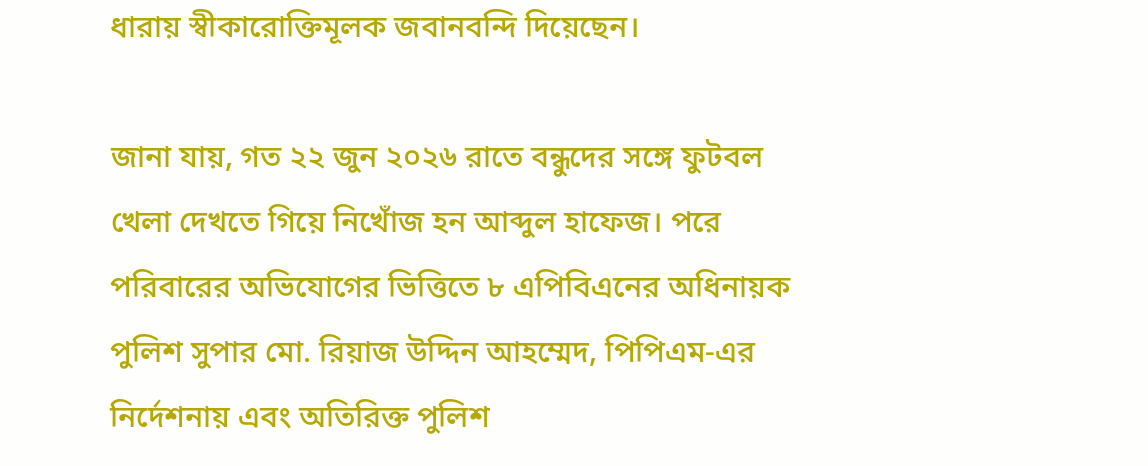ধারায় স্বীকারোক্তিমূলক জবানবন্দি দিয়েছেন।

জানা যায়, গত ২২ জুন ২০২৬ রাতে বন্ধুদের সঙ্গে ফুটবল খেলা দেখতে গিয়ে নিখোঁজ হন আব্দুল হাফেজ। পরে পরিবারের অভিযোগের ভিত্তিতে ৮ এপিবিএনের অধিনায়ক পুলিশ সুপার মো. রিয়াজ উদ্দিন আহম্মেদ, পিপিএম-এর নির্দেশনায় এবং অতিরিক্ত পুলিশ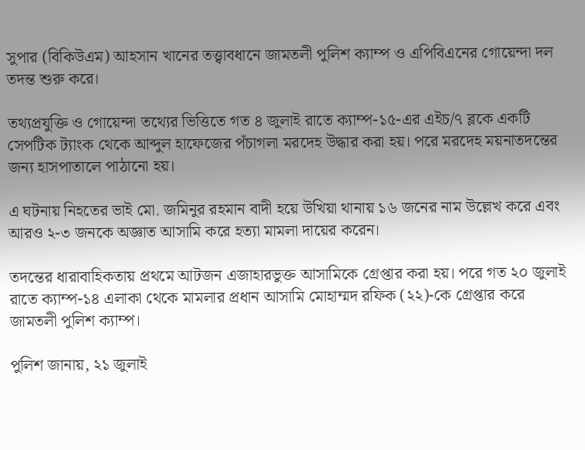সুপার (বিকিউএম) আহসান খানের তত্ত্বাবধানে জামতলী পুলিশ ক্যাম্প ও এপিবিএনের গোয়েন্দা দল তদন্ত শুরু করে।

তথ্যপ্রযুক্তি ও গোয়েন্দা তথ্যের ভিত্তিতে গত ৪ জুলাই রাতে ক্যাম্প-১৫-এর এইচ/৭ ব্লকে একটি সেপটিক ট্যাংক থেকে আব্দুল হাফেজের পঁচাগলা মরদেহ উদ্ধার করা হয়। পরে মরদেহ ময়নাতদন্তের জন্য হাসপাতালে পাঠানো হয়।

এ ঘটনায় নিহতের ভাই মো. জমিনুর রহমান বাদী হয়ে উখিয়া থানায় ১৬ জনের নাম উল্লেখ করে এবং আরও ২-৩ জনকে অজ্ঞাত আসামি করে হত্যা মামলা দায়ের করেন।

তদন্তের ধারাবাহিকতায় প্রথমে আটজন এজাহারভুক্ত আসামিকে গ্রেপ্তার করা হয়। পরে গত ২০ জুলাই রাতে ক্যাম্প-১৪ এলাকা থেকে মামলার প্রধান আসামি মোহাম্মদ রফিক (২২)-কে গ্রেপ্তার করে জামতলী পুলিশ ক্যাম্প।

পুলিশ জানায়, ২১ জুলাই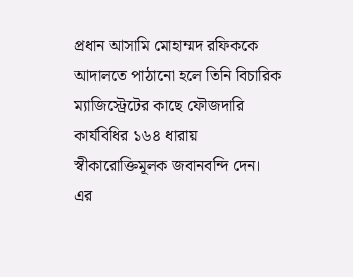প্রধান আসামি মোহাম্মদ রফিককে আদালতে পাঠানো হলে তিনি বিচারিক ম্যাজিস্ট্রেটের কাছে ফৌজদারি কার্যবিধির ১৬৪ ধারায় স্বীকারোক্তিমূলক জবানবন্দি দেন। এর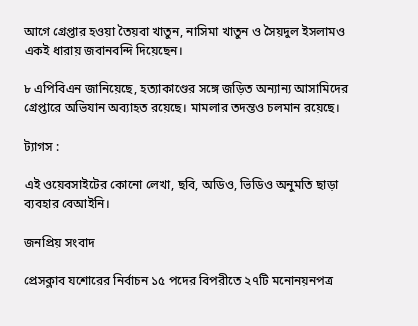আগে গ্রেপ্তার হওয়া তৈয়বা খাতুন, নাসিমা খাতুন ও সৈয়দুল ইসলামও একই ধারায় জবানবন্দি দিয়েছেন।

৮ এপিবিএন জানিয়েছে, হত্যাকাণ্ডের সঙ্গে জড়িত অন্যান্য আসামিদের গ্রেপ্তারে অভিযান অব্যাহত রয়েছে। মামলার তদন্তও চলমান রয়েছে।

ট্যাগস :

এই ওয়েবসাইটের কোনো লেখা, ছবি, অডিও, ভিডিও অনুমতি ছাড়া ব্যবহার বেআইনি।

জনপ্রিয় সংবাদ

প্রেসক্লাব যশোরের নির্বাচন ১৫ পদের বিপরীতে ২৭টি মনোনয়নপত্র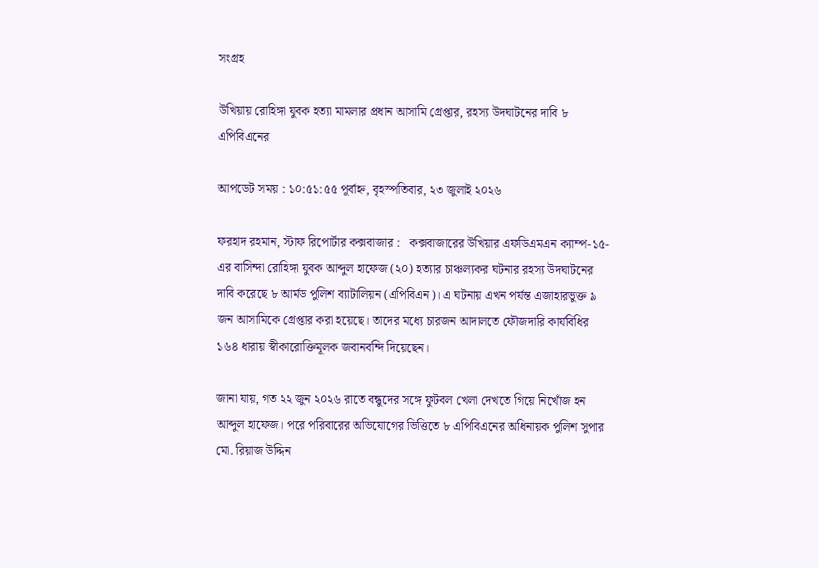সংগ্রহ

উখিয়ায় রোহিঙ্গা যুবক হত্যা মামলার প্রধান আসামি গ্রেপ্তার, রহস্য উদঘাটনের দাবি ৮ এপিবিএনের

আপডেট সময় : ১০:৫১:৫৫ পূর্বাহ্ন, বৃহস্পতিবার, ২৩ জুলাই ২০২৬

ফরহাদ রহমান, স্টাফ রিপোর্টার কক্সবাজার :   কক্সবাজারের উখিয়ার এফডিএমএন ক্যাম্প-১৫-এর বাসিন্দা রোহিঙ্গা যুবক আব্দুল হাফেজ (২০) হত্যার চাঞ্চল্যকর ঘটনার রহস্য উদঘাটনের দাবি করেছে ৮ আর্মড পুলিশ ব্যাটালিয়ন (এপিবিএন)। এ ঘটনায় এখন পর্যন্ত এজাহারভুক্ত ৯ জন আসামিকে গ্রেপ্তার করা হয়েছে। তাদের মধ্যে চারজন আদালতে ফৌজদারি কার্যবিধির ১৬৪ ধারায় স্বীকারোক্তিমূলক জবানবন্দি দিয়েছেন।

জানা যায়, গত ২২ জুন ২০২৬ রাতে বন্ধুদের সঙ্গে ফুটবল খেলা দেখতে গিয়ে নিখোঁজ হন আব্দুল হাফেজ। পরে পরিবারের অভিযোগের ভিত্তিতে ৮ এপিবিএনের অধিনায়ক পুলিশ সুপার মো. রিয়াজ উদ্দিন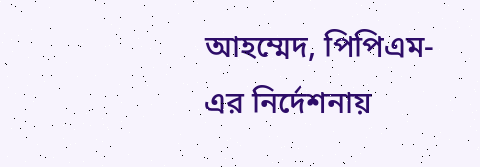আহম্মেদ, পিপিএম-এর নির্দেশনায়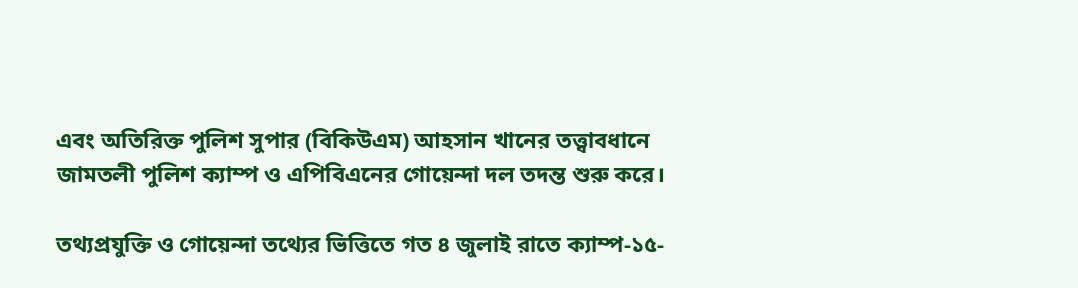এবং অতিরিক্ত পুলিশ সুপার (বিকিউএম) আহসান খানের তত্ত্বাবধানে জামতলী পুলিশ ক্যাম্প ও এপিবিএনের গোয়েন্দা দল তদন্ত শুরু করে।

তথ্যপ্রযুক্তি ও গোয়েন্দা তথ্যের ভিত্তিতে গত ৪ জুলাই রাতে ক্যাম্প-১৫-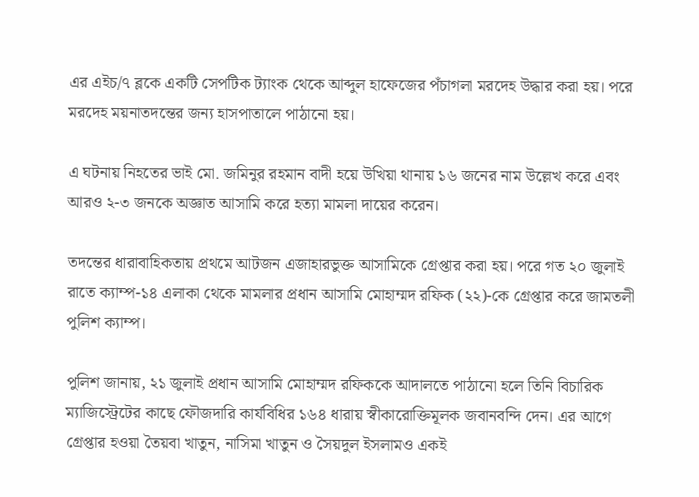এর এইচ/৭ ব্লকে একটি সেপটিক ট্যাংক থেকে আব্দুল হাফেজের পঁচাগলা মরদেহ উদ্ধার করা হয়। পরে মরদেহ ময়নাতদন্তের জন্য হাসপাতালে পাঠানো হয়।

এ ঘটনায় নিহতের ভাই মো. জমিনুর রহমান বাদী হয়ে উখিয়া থানায় ১৬ জনের নাম উল্লেখ করে এবং আরও ২-৩ জনকে অজ্ঞাত আসামি করে হত্যা মামলা দায়ের করেন।

তদন্তের ধারাবাহিকতায় প্রথমে আটজন এজাহারভুক্ত আসামিকে গ্রেপ্তার করা হয়। পরে গত ২০ জুলাই রাতে ক্যাম্প-১৪ এলাকা থেকে মামলার প্রধান আসামি মোহাম্মদ রফিক (২২)-কে গ্রেপ্তার করে জামতলী পুলিশ ক্যাম্প।

পুলিশ জানায়, ২১ জুলাই প্রধান আসামি মোহাম্মদ রফিককে আদালতে পাঠানো হলে তিনি বিচারিক ম্যাজিস্ট্রেটের কাছে ফৌজদারি কার্যবিধির ১৬৪ ধারায় স্বীকারোক্তিমূলক জবানবন্দি দেন। এর আগে গ্রেপ্তার হওয়া তৈয়বা খাতুন, নাসিমা খাতুন ও সৈয়দুল ইসলামও একই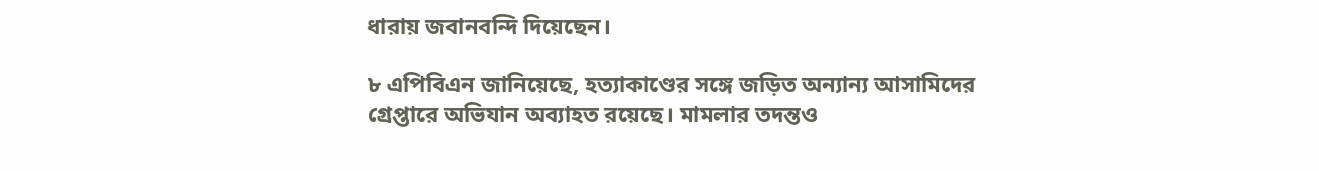ধারায় জবানবন্দি দিয়েছেন।

৮ এপিবিএন জানিয়েছে, হত্যাকাণ্ডের সঙ্গে জড়িত অন্যান্য আসামিদের গ্রেপ্তারে অভিযান অব্যাহত রয়েছে। মামলার তদন্তও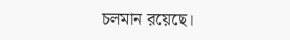চলমান রয়েছে।